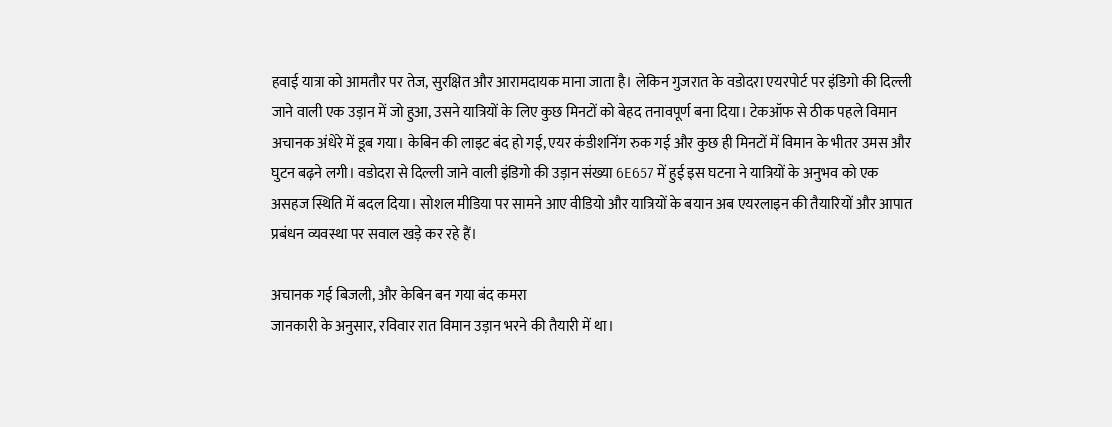हवाई यात्रा को आमतौर पर तेज, सुरक्षित और आरामदायक माना जाता है। लेकिन गुजरात के वडोदरा एयरपोर्ट पर इंडिगो की दिल्ली जाने वाली एक उड़ान में जो हुआ, उसने यात्रियों के लिए कुछ मिनटों को बेहद तनावपूर्ण बना दिया। टेकऑफ से ठीक पहले विमान अचानक अंधेरे में डूब गया। केबिन की लाइट बंद हो गई, एयर कंडीशनिंग रुक गई और कुछ ही मिनटों में विमान के भीतर उमस और घुटन बढ़ने लगी। वडोदरा से दिल्ली जाने वाली इंडिगो की उड़ान संख्या 6E657 में हुई इस घटना ने यात्रियों के अनुभव को एक असहज स्थिति में बदल दिया। सोशल मीडिया पर सामने आए वीडियो और यात्रियों के बयान अब एयरलाइन की तैयारियों और आपात प्रबंधन व्यवस्था पर सवाल खड़े कर रहे हैं।

अचानक गई बिजली, और केबिन बन गया बंद कमरा
जानकारी के अनुसार, रविवार रात विमान उड़ान भरने की तैयारी में था।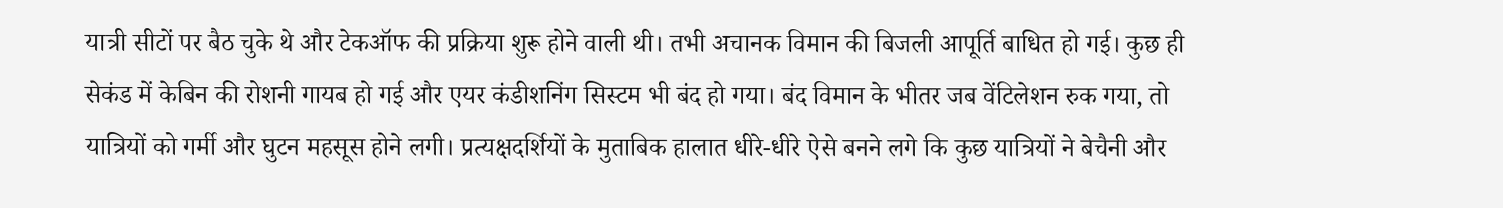यात्री सीटों पर बैठ चुके थे और टेकऑफ की प्रक्रिया शुरू होने वाली थी। तभी अचानक विमान की बिजली आपूर्ति बाधित हो गई। कुछ ही सेकंड में केबिन की रोशनी गायब हो गई और एयर कंडीशनिंग सिस्टम भी बंद हो गया। बंद विमान के भीतर जब वेंटिलेशन रुक गया, तो यात्रियों को गर्मी और घुटन महसूस होने लगी। प्रत्यक्षदर्शियों के मुताबिक हालात धीरे-धीरे ऐसे बनने लगे कि कुछ यात्रियों ने बेचैनी और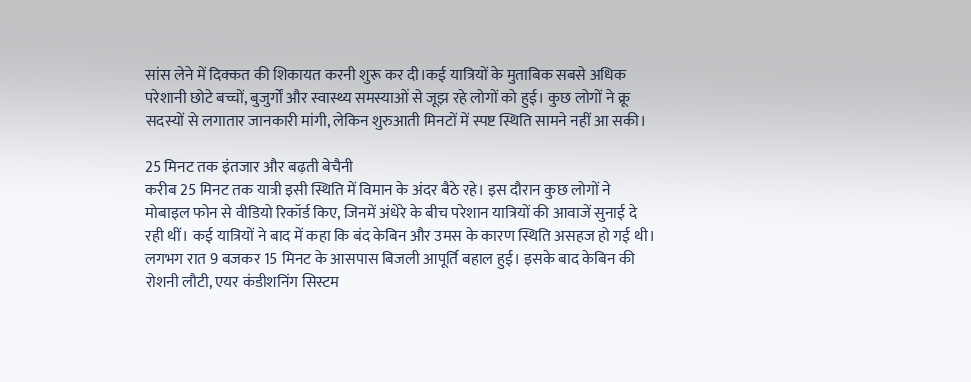सांस लेने में दिक्कत की शिकायत करनी शुरू कर दी।कई यात्रियों के मुताबिक सबसे अधिक परेशानी छोटे बच्चों, बुजुर्गों और स्वास्थ्य समस्याओं से जूझ रहे लोगों को हुई। कुछ लोगों ने क्रू सदस्यों से लगातार जानकारी मांगी, लेकिन शुरुआती मिनटों में स्पष्ट स्थिति सामने नहीं आ सकी।

25 मिनट तक इंतजार और बढ़ती बेचैनी
करीब 25 मिनट तक यात्री इसी स्थिति में विमान के अंदर बैठे रहे। इस दौरान कुछ लोगों ने मोबाइल फोन से वीडियो रिकॉर्ड किए, जिनमें अंधेरे के बीच परेशान यात्रियों की आवाजें सुनाई दे रही थीं। कई यात्रियों ने बाद में कहा कि बंद केबिन और उमस के कारण स्थिति असहज हो गई थी। लगभग रात 9 बजकर 15 मिनट के आसपास बिजली आपूर्ति बहाल हुई। इसके बाद केबिन की रोशनी लौटी, एयर कंडीशनिंग सिस्टम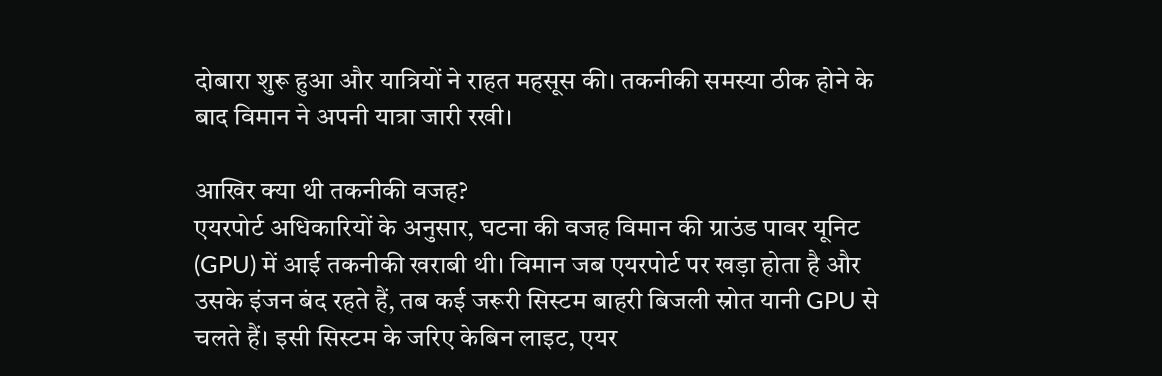दोबारा शुरू हुआ और यात्रियों ने राहत महसूस की। तकनीकी समस्या ठीक होने के बाद विमान ने अपनी यात्रा जारी रखी।

आखिर क्या थी तकनीकी वजह?
एयरपोर्ट अधिकारियों के अनुसार, घटना की वजह विमान की ग्राउंड पावर यूनिट (GPU) में आई तकनीकी खराबी थी। विमान जब एयरपोर्ट पर खड़ा होता है और उसके इंजन बंद रहते हैं, तब कई जरूरी सिस्टम बाहरी बिजली स्रोत यानी GPU से चलते हैं। इसी सिस्टम के जरिए केबिन लाइट, एयर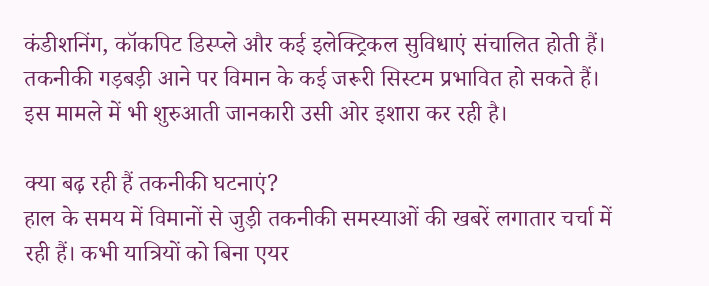कंडीशनिंग, कॉकपिट डिस्प्ले और कई इलेक्ट्रिकल सुविधाएं संचालित होती हैं। तकनीकी गड़बड़ी आने पर विमान के कई जरूरी सिस्टम प्रभावित हो सकते हैं। इस मामले में भी शुरुआती जानकारी उसी ओर इशारा कर रही है।

क्या बढ़ रही हैं तकनीकी घटनाएं?
हाल के समय में विमानों से जुड़ी तकनीकी समस्याओं की खबरें लगातार चर्चा में रही हैं। कभी यात्रियों को बिना एयर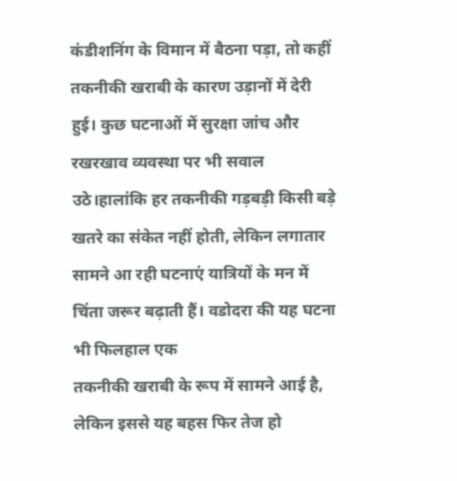कंडीशनिंग के विमान में बैठना पड़ा, तो कहीं तकनीकी खराबी के कारण उड़ानों में देरी हुई। कुछ घटनाओं में सुरक्षा जांच और रखरखाव व्यवस्था पर भी सवाल उठे।हालांकि हर तकनीकी गड़बड़ी किसी बड़े खतरे का संकेत नहीं होती, लेकिन लगातार सामने आ रही घटनाएं यात्रियों के मन में चिंता जरूर बढ़ाती हैं। वडोदरा की यह घटना भी फिलहाल एक
तकनीकी खराबी के रूप में सामने आई है, लेकिन इससे यह बहस फिर तेज हो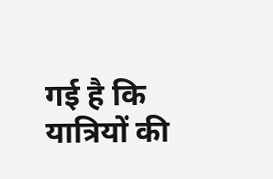गई है कि यात्रियों की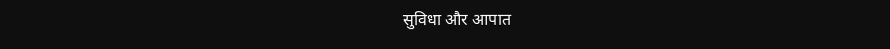सुविधा और आपात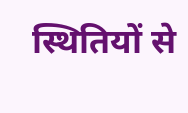स्थितियों से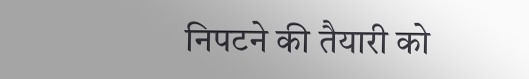निपटने की तैयारी को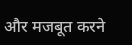और मजबूत करने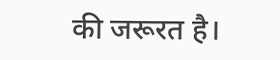की जरूरत है।